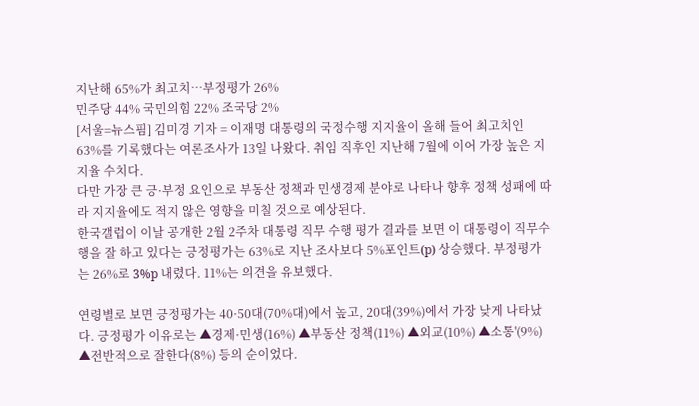지난해 65%가 최고치…부정평가 26%
민주당 44% 국민의힘 22% 조국당 2%
[서울=뉴스핌] 김미경 기자 = 이재명 대통령의 국정수행 지지율이 올해 들어 최고치인 63%를 기록했다는 여론조사가 13일 나왔다. 취임 직후인 지난해 7월에 이어 가장 높은 지지율 수치다.
다만 가장 큰 긍·부정 요인으로 부동산 정책과 민생경제 분야로 나타나 향후 정책 성패에 따라 지지율에도 적지 않은 영향을 미칠 것으로 예상된다.
한국갤럽이 이날 공개한 2월 2주차 대통령 직무 수행 평가 결과를 보면 이 대통령이 직무수행을 잘 하고 있다는 긍정평가는 63%로 지난 조사보다 5%포인트(p) 상승했다. 부정평가는 26%로 3%p 내렸다. 11%는 의견을 유보했다.

연령별로 보면 긍정평가는 40·50대(70%대)에서 높고, 20대(39%)에서 가장 낮게 나타났다. 긍정평가 이유로는 ▲경제·민생(16%) ▲부동산 정책(11%) ▲외교(10%) ▲소통'(9%) ▲전반적으로 잘한다(8%) 등의 순이었다.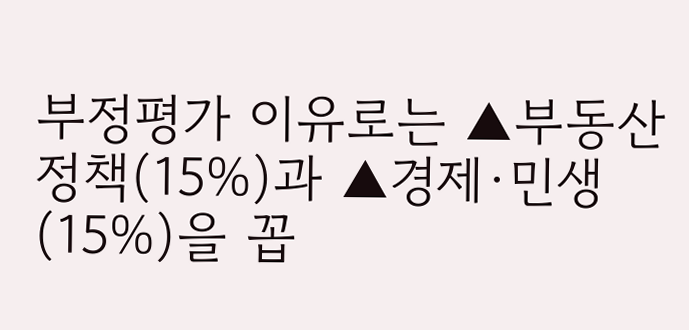부정평가 이유로는 ▲부동산 정책(15%)과 ▲경제·민생(15%)을 꼽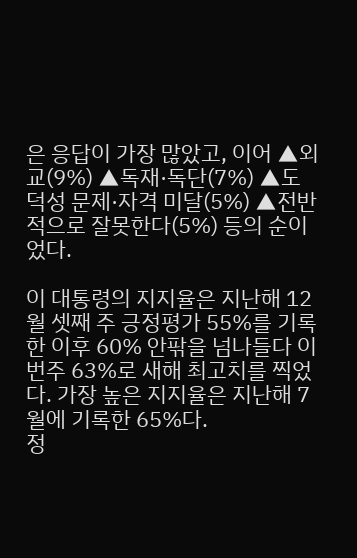은 응답이 가장 많았고, 이어 ▲외교(9%) ▲독재·독단(7%) ▲도덕성 문제·자격 미달(5%) ▲전반적으로 잘못한다(5%) 등의 순이었다.

이 대통령의 지지율은 지난해 12월 셋째 주 긍정평가 55%를 기록한 이후 60% 안팎을 넘나들다 이번주 63%로 새해 최고치를 찍었다. 가장 높은 지지율은 지난해 7월에 기록한 65%다.
정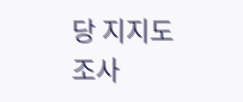당 지지도 조사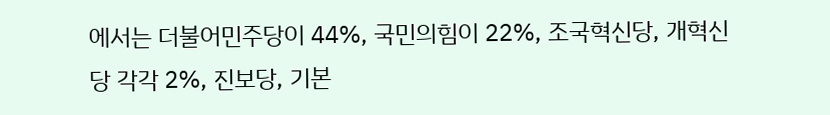에서는 더불어민주당이 44%, 국민의힘이 22%, 조국혁신당, 개혁신당 각각 2%, 진보당, 기본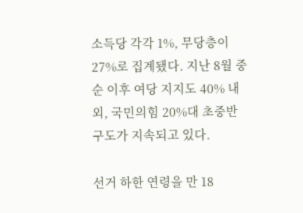소득당 각각 1%, 무당층이 27%로 집계됐다. 지난 8월 중순 이후 여당 지지도 40% 내외, 국민의힘 20%대 초중반 구도가 지속되고 있다.

선거 하한 연령을 만 18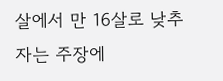살에서 만 16살로 낮추자는 주장에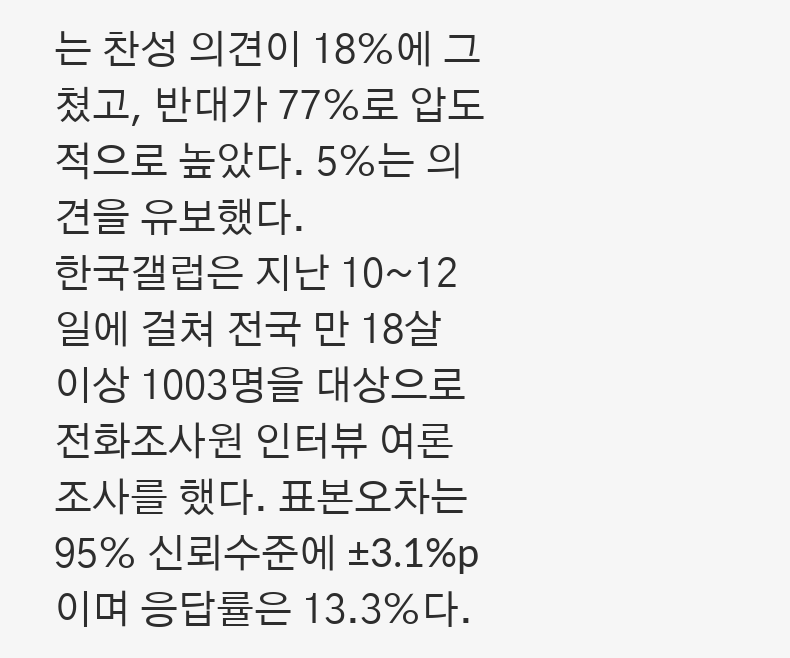는 찬성 의견이 18%에 그쳤고, 반대가 77%로 압도적으로 높았다. 5%는 의견을 유보했다.
한국갤럽은 지난 10~12일에 걸쳐 전국 만 18살 이상 1003명을 대상으로 전화조사원 인터뷰 여론조사를 했다. 표본오차는 95% 신뢰수준에 ±3.1%p이며 응답률은 13.3%다.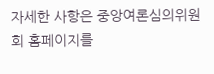자세한 사항은 중앙여론심의위원회 홈페이지를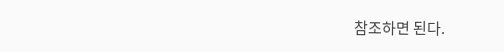참조하면 된다.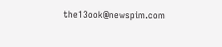the13ook@newspim.com